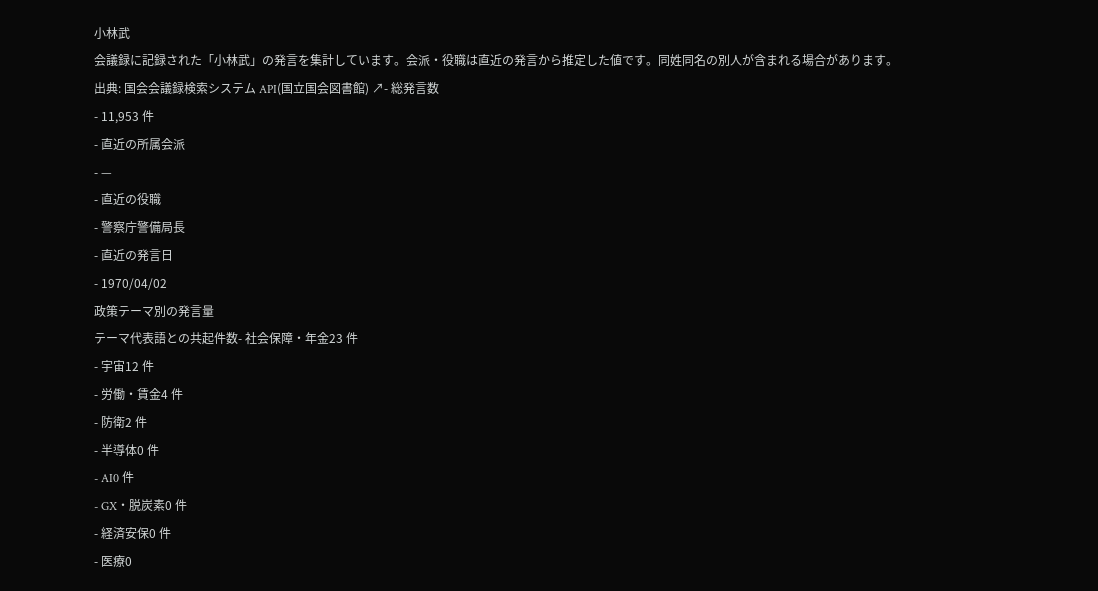小林武
会議録に記録された「小林武」の発言を集計しています。会派・役職は直近の発言から推定した値です。同姓同名の別人が含まれる場合があります。
出典: 国会会議録検索システム API(国立国会図書館) ↗- 総発言数
- 11,953 件
- 直近の所属会派
- —
- 直近の役職
- 警察庁警備局長
- 直近の発言日
- 1970/04/02
政策テーマ別の発言量
テーマ代表語との共起件数- 社会保障・年金23 件
- 宇宙12 件
- 労働・賃金4 件
- 防衛2 件
- 半導体0 件
- AI0 件
- GX・脱炭素0 件
- 経済安保0 件
- 医療0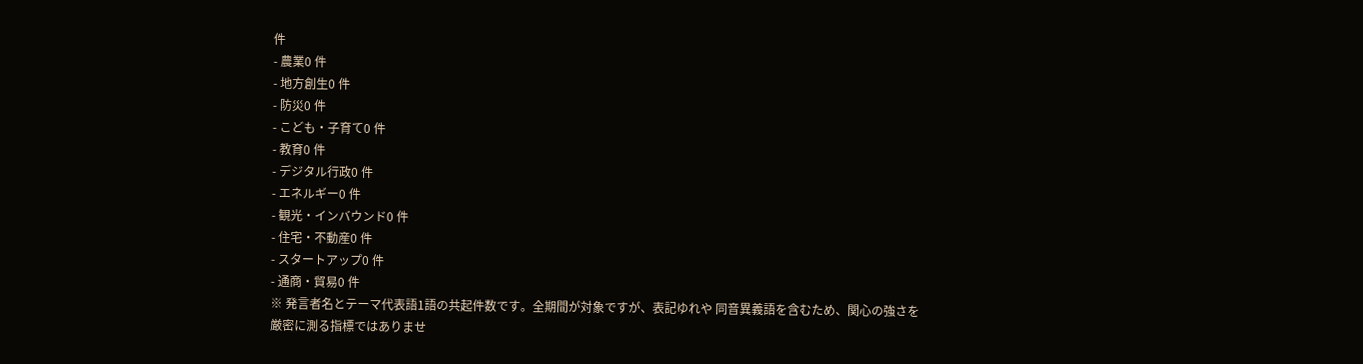件
- 農業0 件
- 地方創生0 件
- 防災0 件
- こども・子育て0 件
- 教育0 件
- デジタル行政0 件
- エネルギー0 件
- 観光・インバウンド0 件
- 住宅・不動産0 件
- スタートアップ0 件
- 通商・貿易0 件
※ 発言者名とテーマ代表語1語の共起件数です。全期間が対象ですが、表記ゆれや 同音異義語を含むため、関心の強さを厳密に測る指標ではありませ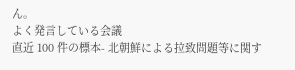ん。
よく発言している会議
直近 100 件の標本- 北朝鮮による拉致問題等に関す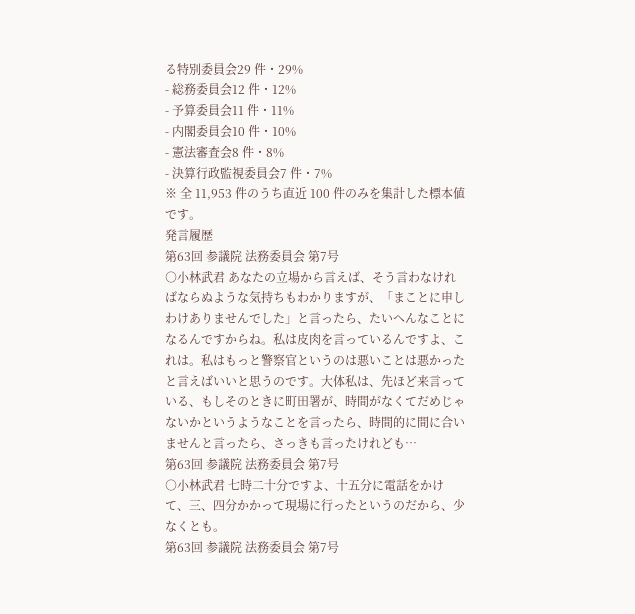る特別委員会29 件・29%
- 総務委員会12 件・12%
- 予算委員会11 件・11%
- 内閣委員会10 件・10%
- 憲法審査会8 件・8%
- 決算行政監視委員会7 件・7%
※ 全 11,953 件のうち直近 100 件のみを集計した標本値です。
発言履歴
第63回 参議院 法務委員会 第7号
○小林武君 あなたの立場から言えば、そう言わなければならぬような気持ちもわかりますが、「まことに申しわけありませんでした」と言ったら、たいへんなことになるんですからね。私は皮肉を言っているんですよ、これは。私はもっと警察官というのは悪いことは悪かったと言えばいいと思うのです。大体私は、先ほど来言っている、もしそのときに町田署が、時間がなくてだめじゃないかというようなことを言ったら、時間的に間に合いませんと言ったら、さっきも言ったけれども…
第63回 参議院 法務委員会 第7号
○小林武君 七時二十分ですよ、十五分に電話をかけて、三、四分かかって現場に行ったというのだから、少なくとも。
第63回 参議院 法務委員会 第7号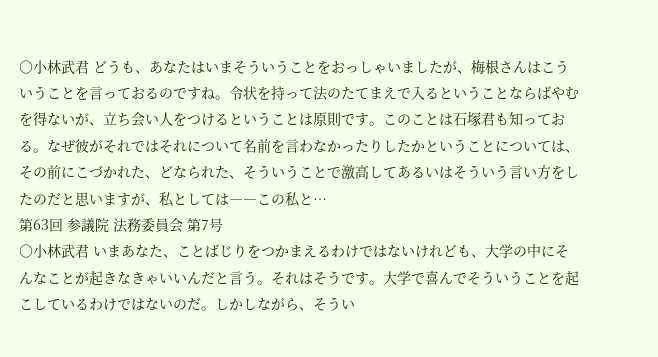○小林武君 どうも、あなたはいまそういうことをおっしゃいましたが、梅根さんはこういうことを言っておるのですね。令状を持って法のたてまえで入るということならばやむを得ないが、立ち会い人をつけるということは原則です。このことは石塚君も知っておる。なぜ彼がそれではそれについて名前を言わなかったりしたかということについては、その前にこづかれた、どなられた、そういうことで激高してあるいはそういう言い方をしたのだと思いますが、私としては――この私と…
第63回 参議院 法務委員会 第7号
○小林武君 いまあなた、ことばじりをつかまえるわけではないけれども、大学の中にそんなことが起きなきゃいいんだと言う。それはそうです。大学で喜んでそういうことを起こしているわけではないのだ。しかしながら、そうい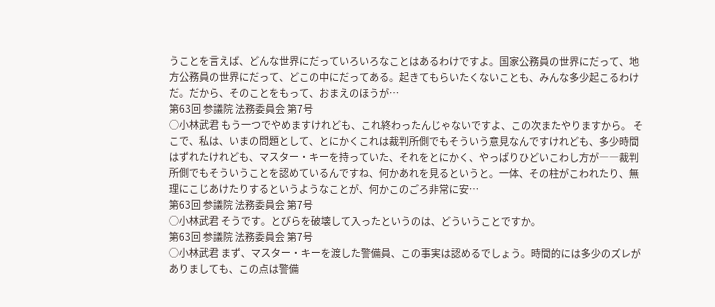うことを言えば、どんな世界にだっていろいろなことはあるわけですよ。国家公務員の世界にだって、地方公務員の世界にだって、どこの中にだってある。起きてもらいたくないことも、みんな多少起こるわけだ。だから、そのことをもって、おまえのほうが…
第63回 参議院 法務委員会 第7号
○小林武君 もう一つでやめますけれども、これ終わったんじゃないですよ、この次またやりますから。 そこで、私は、いまの問題として、とにかくこれは裁判所側でもそういう意見なんですけれども、多少時間はずれたけれども、マスター・キーを持っていた、それをとにかく、やっぱりひどいこわし方が――裁判所側でもそういうことを認めているんですね、何かあれを見るというと。一体、その柱がこわれたり、無理にこじあけたりするというようなことが、何かこのごろ非常に安…
第63回 参議院 法務委員会 第7号
○小林武君 そうです。とびらを破壊して入ったというのは、どういうことですか。
第63回 参議院 法務委員会 第7号
○小林武君 まず、マスター・キーを渡した警備員、この事実は認めるでしょう。時間的には多少のズレがありましても、この点は警備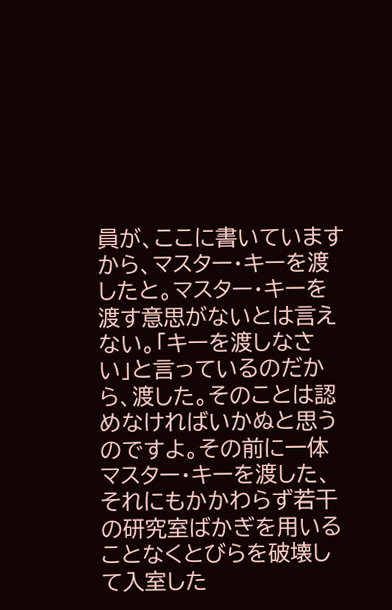員が、ここに書いていますから、マスター・キーを渡したと。マスター・キーを渡す意思がないとは言えない。「キーを渡しなさい」と言っているのだから、渡した。そのことは認めなければいかぬと思うのですよ。その前に一体マスター・キーを渡した、それにもかかわらず若干の研究室ばかぎを用いることなくとびらを破壊して入室した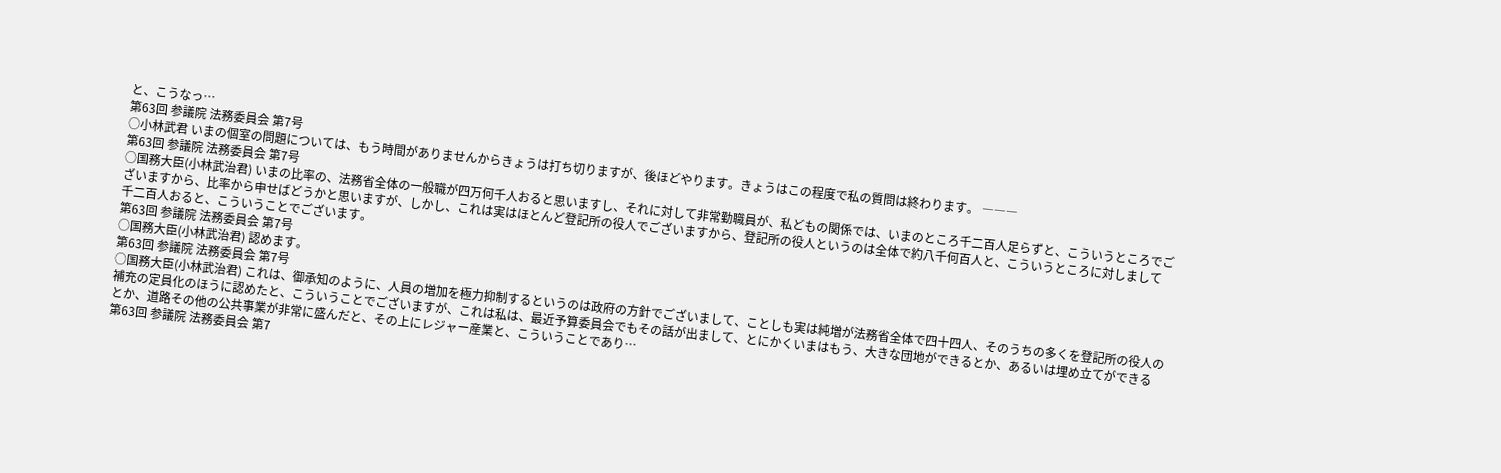と、こうなっ…
第63回 参議院 法務委員会 第7号
○小林武君 いまの個室の問題については、もう時間がありませんからきょうは打ち切りますが、後ほどやります。きょうはこの程度で私の質問は終わります。 ―――
第63回 参議院 法務委員会 第7号
○国務大臣(小林武治君) いまの比率の、法務省全体の一般職が四万何千人おると思いますし、それに対して非常勤職員が、私どもの関係では、いまのところ千二百人足らずと、こういうところでございますから、比率から申せばどうかと思いますが、しかし、これは実はほとんど登記所の役人でございますから、登記所の役人というのは全体で約八千何百人と、こういうところに対しまして千二百人おると、こういうことでございます。
第63回 参議院 法務委員会 第7号
○国務大臣(小林武治君) 認めます。
第63回 参議院 法務委員会 第7号
○国務大臣(小林武治君) これは、御承知のように、人員の増加を極力抑制するというのは政府の方針でございまして、ことしも実は純増が法務省全体で四十四人、そのうちの多くを登記所の役人の補充の定員化のほうに認めたと、こういうことでございますが、これは私は、最近予算委員会でもその話が出まして、とにかくいまはもう、大きな団地ができるとか、あるいは埋め立てができるとか、道路その他の公共事業が非常に盛んだと、その上にレジャー産業と、こういうことであり…
第63回 参議院 法務委員会 第7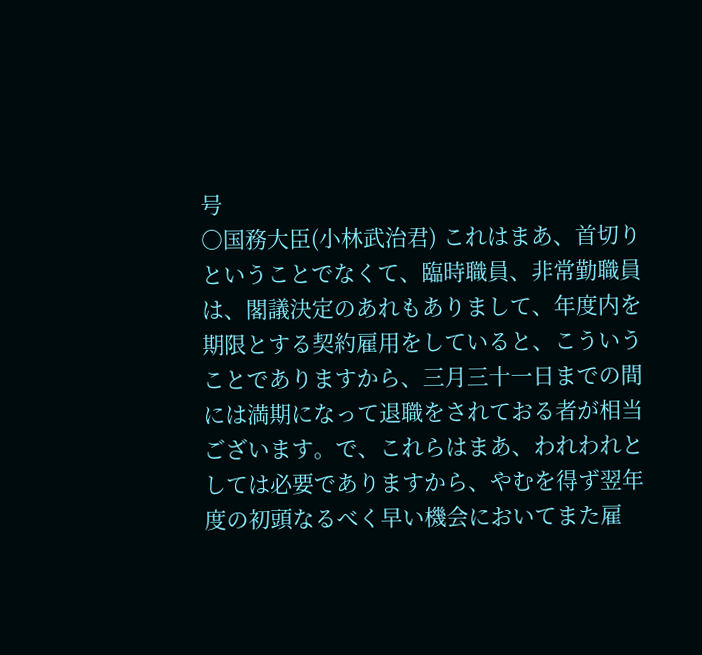号
○国務大臣(小林武治君) これはまあ、首切りということでなくて、臨時職員、非常勤職員は、閣議決定のあれもありまして、年度内を期限とする契約雇用をしていると、こういうことでありますから、三月三十一日までの間には満期になって退職をされておる者が相当ございます。で、これらはまあ、われわれとしては必要でありますから、やむを得ず翌年度の初頭なるべく早い機会においてまた雇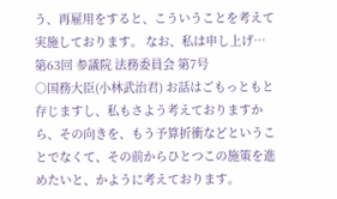う、再雇用をすると、こういうことを考えて実施しております。 なお、私は申し上げ…
第63回 参議院 法務委員会 第7号
○国務大臣(小林武治君) お話はごもっともと存じますし、私もさよう考えておりますから、その向きを、もう予算折衝などということでなくて、その前からひとつこの施策を進めたいと、かように考えております。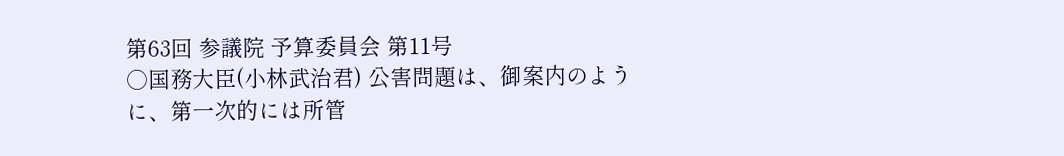第63回 参議院 予算委員会 第11号
○国務大臣(小林武治君) 公害問題は、御案内のように、第一次的には所管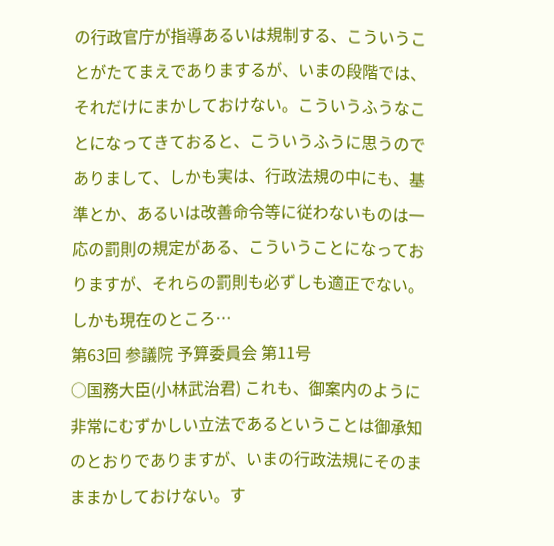の行政官庁が指導あるいは規制する、こういうことがたてまえでありまするが、いまの段階では、それだけにまかしておけない。こういうふうなことになってきておると、こういうふうに思うのでありまして、しかも実は、行政法規の中にも、基準とか、あるいは改善命令等に従わないものは一応の罰則の規定がある、こういうことになっておりますが、それらの罰則も必ずしも適正でない。しかも現在のところ…
第63回 参議院 予算委員会 第11号
○国務大臣(小林武治君) これも、御案内のように非常にむずかしい立法であるということは御承知のとおりでありますが、いまの行政法規にそのまままかしておけない。す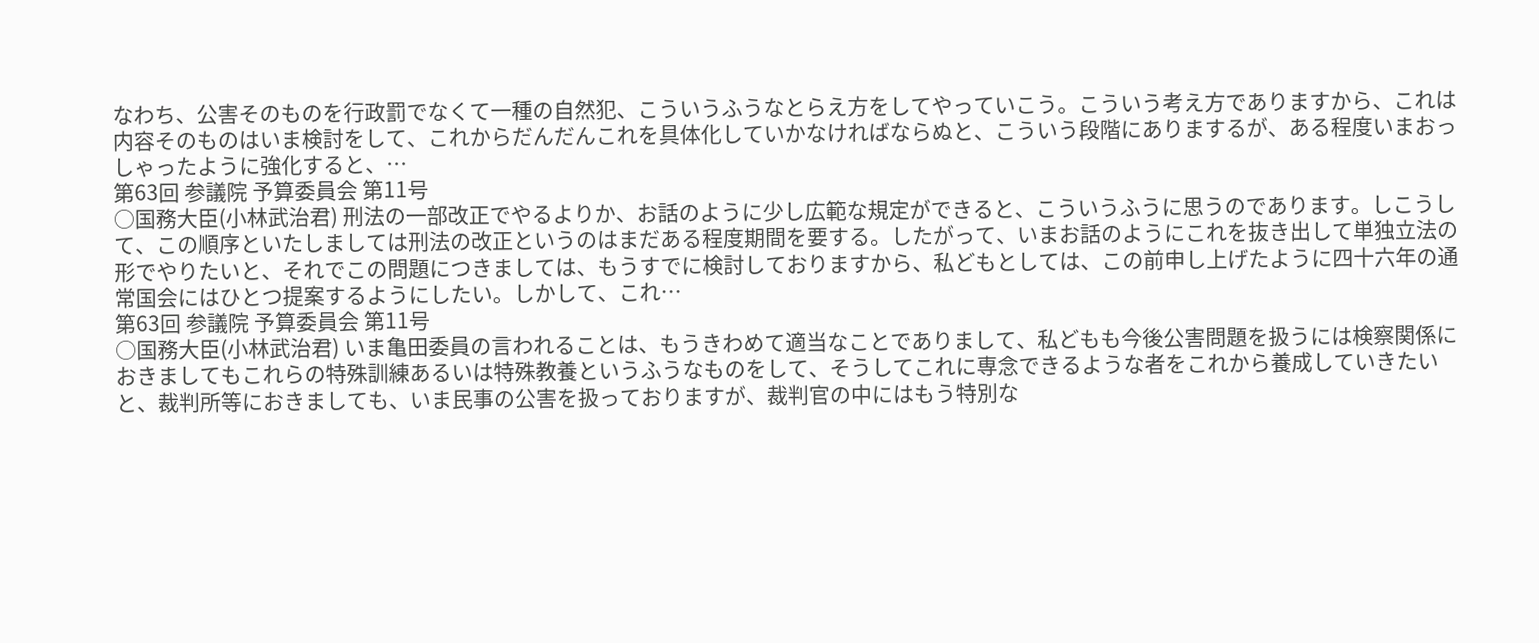なわち、公害そのものを行政罰でなくて一種の自然犯、こういうふうなとらえ方をしてやっていこう。こういう考え方でありますから、これは内容そのものはいま検討をして、これからだんだんこれを具体化していかなければならぬと、こういう段階にありまするが、ある程度いまおっしゃったように強化すると、…
第63回 参議院 予算委員会 第11号
○国務大臣(小林武治君) 刑法の一部改正でやるよりか、お話のように少し広範な規定ができると、こういうふうに思うのであります。しこうして、この順序といたしましては刑法の改正というのはまだある程度期間を要する。したがって、いまお話のようにこれを抜き出して単独立法の形でやりたいと、それでこの問題につきましては、もうすでに検討しておりますから、私どもとしては、この前申し上げたように四十六年の通常国会にはひとつ提案するようにしたい。しかして、これ…
第63回 参議院 予算委員会 第11号
○国務大臣(小林武治君) いま亀田委員の言われることは、もうきわめて適当なことでありまして、私どもも今後公害問題を扱うには検察関係におきましてもこれらの特殊訓練あるいは特殊教養というふうなものをして、そうしてこれに専念できるような者をこれから養成していきたいと、裁判所等におきましても、いま民事の公害を扱っておりますが、裁判官の中にはもう特別な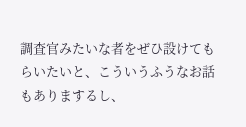調査官みたいな者をぜひ設けてもらいたいと、こういうふうなお話もありまするし、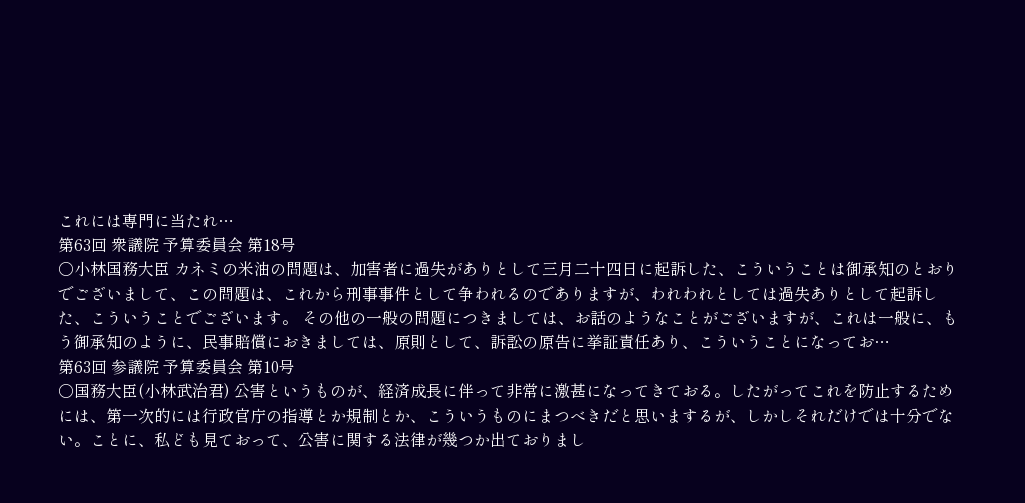これには専門に当たれ…
第63回 衆議院 予算委員会 第18号
○小林国務大臣 カネミの米油の問題は、加害者に過失がありとして三月二十四日に起訴した、こういうことは御承知のとおりでございまして、この問題は、これから刑事事件として争われるのでありますが、われわれとしては過失ありとして起訴した、こういうことでございます。 その他の一般の問題につきましては、お話のようなことがございますが、これは一般に、もう御承知のように、民事賠償におきましては、原則として、訴訟の原告に挙証責任あり、こういうことになってお…
第63回 参議院 予算委員会 第10号
○国務大臣(小林武治君) 公害というものが、経済成長に伴って非常に激甚になってきておる。したがってこれを防止するためには、第一次的には行政官庁の指導とか規制とか、こういうものにまつべきだと思いまするが、しかしそれだけでは十分でない。ことに、私ども見ておって、公害に関する法律が幾つか出ておりまし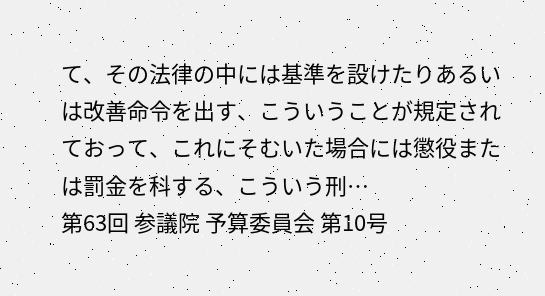て、その法律の中には基準を設けたりあるいは改善命令を出す、こういうことが規定されておって、これにそむいた場合には懲役または罰金を科する、こういう刑…
第63回 参議院 予算委員会 第10号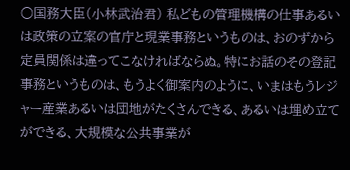○国務大臣(小林武治君) 私どもの管理機構の仕事あるいは政策の立案の官庁と現業事務というものは、おのずから定員関係は違ってこなければならぬ。特にお話のその登記事務というものは、もうよく御案内のように、いまはもうレジャー産業あるいは団地がたくさんできる、あるいは埋め立てができる、大規模な公共事業が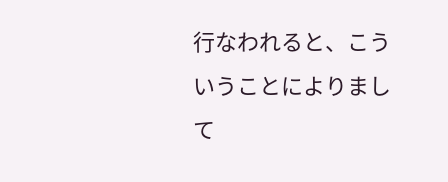行なわれると、こういうことによりまして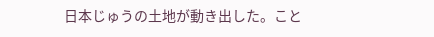日本じゅうの土地が動き出した。こと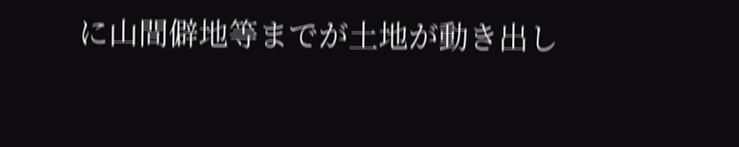に山間僻地等までが土地が動き出し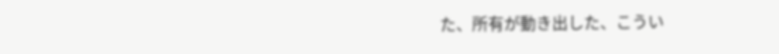た、所有が動き出した、こうい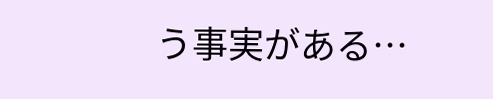う事実がある…